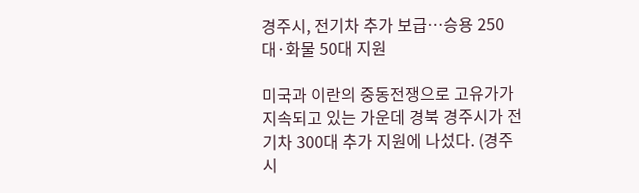경주시, 전기차 추가 보급…승용 250대·화물 50대 지원

미국과 이란의 중동전쟁으로 고유가가 지속되고 있는 가운데 경북 경주시가 전기차 300대 추가 지원에 나섰다. (경주시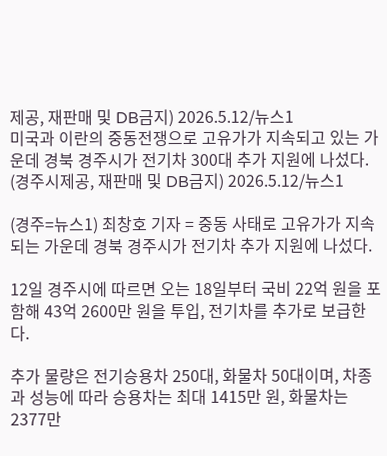제공, 재판매 및 DB금지) 2026.5.12/뉴스1
미국과 이란의 중동전쟁으로 고유가가 지속되고 있는 가운데 경북 경주시가 전기차 300대 추가 지원에 나섰다. (경주시제공, 재판매 및 DB금지) 2026.5.12/뉴스1

(경주=뉴스1) 최창호 기자 = 중동 사태로 고유가가 지속되는 가운데 경북 경주시가 전기차 추가 지원에 나섰다.

12일 경주시에 따르면 오는 18일부터 국비 22억 원을 포함해 43억 2600만 원을 투입, 전기차를 추가로 보급한다.

추가 물량은 전기승용차 250대, 화물차 50대이며, 차종과 성능에 따라 승용차는 최대 1415만 원, 화물차는 2377만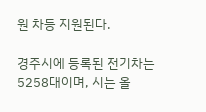원 차등 지원된다.

경주시에 등록된 전기차는 5258대이며, 시는 올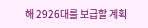해 2926대를 보급할 계획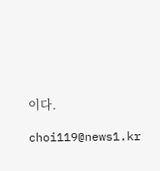이다.

choi119@news1.kr